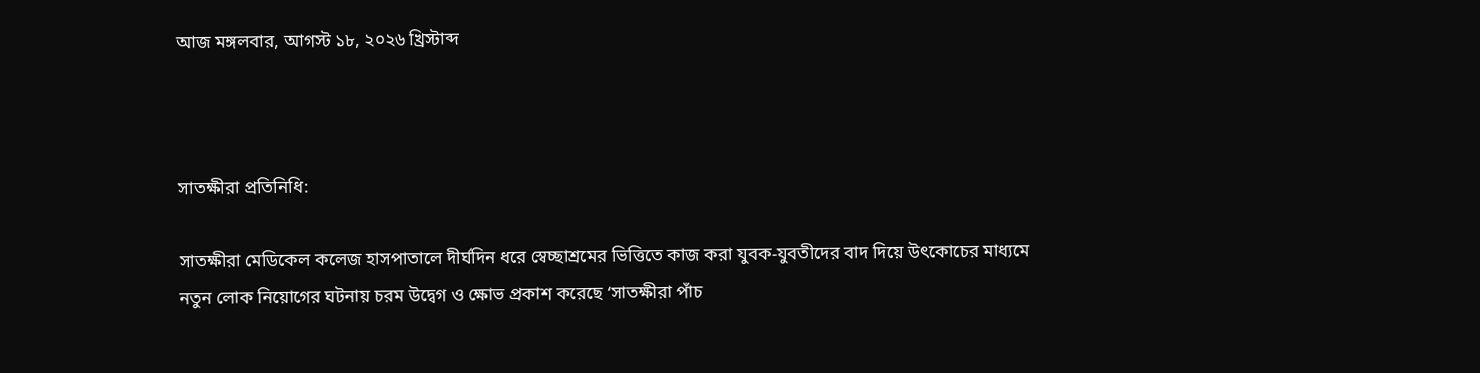আজ মঙ্গলবার, আগস্ট ১৮, ২০২৬ খ্রিস্টাব্দ



সাতক্ষীরা প্রতিনিধি:

সাতক্ষীরা মেডিকেল কলেজ হাসপাতালে দীর্ঘদিন ধরে স্বেচ্ছাশ্রমের ভিত্তিতে কাজ করা যুবক-যুবতীদের বাদ দিয়ে উৎকোচের মাধ্যমে নতুন লোক নিয়োগের ঘটনায় চরম উদ্বেগ ও ক্ষোভ প্রকাশ করেছে ‘সাতক্ষীরা পাঁচ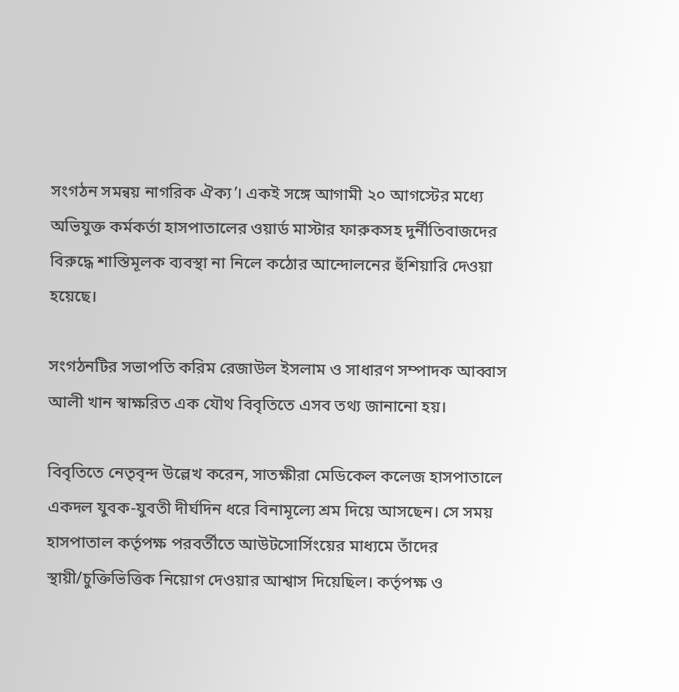সংগঠন সমন্বয় নাগরিক ঐক্য’। একই সঙ্গে আগামী ২০ আগস্টের মধ্যে অভিযুক্ত কর্মকর্তা হাসপাতালের ওয়ার্ড মাস্টার ফারুকসহ দুর্নীতিবাজদের বিরুদ্ধে শাস্তিমূলক ব্যবস্থা না নিলে কঠোর আন্দোলনের হুঁশিয়ারি দেওয়া হয়েছে।

সংগঠনটির সভাপতি করিম রেজাউল ইসলাম ও সাধারণ সম্পাদক আব্বাস আলী খান স্বাক্ষরিত এক যৌথ বিবৃতিতে এসব তথ্য জানানো হয়।

বিবৃতিতে নেতৃবৃন্দ উল্লেখ করেন, সাতক্ষীরা মেডিকেল কলেজ হাসপাতালে একদল যুবক-যুবতী দীর্ঘদিন ধরে বিনামূল্যে শ্রম দিয়ে আসছেন। সে সময় হাসপাতাল কর্তৃপক্ষ পরবর্তীতে আউটসোর্সিংয়ের মাধ্যমে তাঁদের স্থায়ী/চুক্তিভিত্তিক নিয়োগ দেওয়ার আশ্বাস দিয়েছিল। কর্তৃপক্ষ ও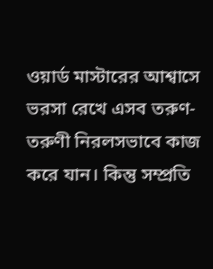ওয়ার্ড মাস্টারের আশ্বাসে ভরসা রেখে এসব তরুণ-তরুণী নিরলসভাবে কাজ করে যান। কিন্তু সম্প্রতি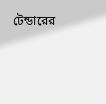টেন্ডারের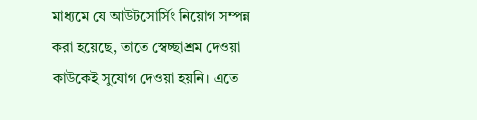মাধ্যমে যে আউটসোর্সিং নিয়োগ সম্পন্ন করা হয়েছে, তাতে স্বেচ্ছাশ্রম দেওয়া কাউকেই সুযোগ দেওয়া হয়নি। এতে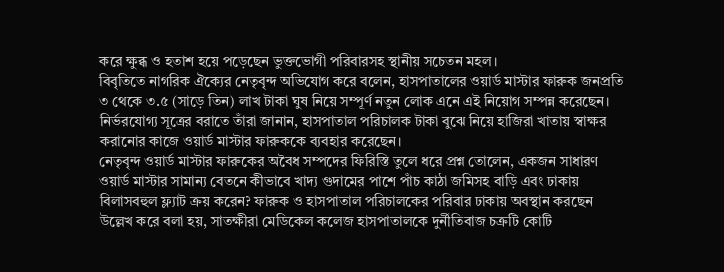করে ক্ষুব্ধ ও হতাশ হয়ে পড়েছেন ভুক্তভোগী পরিবারসহ স্থানীয় সচেতন মহল।
বিবৃতিতে নাগরিক ঐক্যের নেতৃবৃন্দ অভিযোগ করে বলেন, হাসপাতালের ওয়ার্ড মাস্টার ফারুক জনপ্রতি ৩ থেকে ৩.৫ (সাড়ে তিন) লাখ টাকা ঘুষ নিয়ে সম্পূর্ণ নতুন লোক এনে এই নিয়োগ সম্পন্ন করেছেন। নির্ভরযোগ্য সূত্রের বরাতে তাঁরা জানান, হাসপাতাল পরিচালক টাকা বুঝে নিয়ে হাজিরা খাতায় স্বাক্ষর করানোর কাজে ওয়ার্ড মাস্টার ফারুককে ব্যবহার করেছেন।
নেতৃবৃন্দ ওয়ার্ড মাস্টার ফারুকের অবৈধ সম্পদের ফিরিস্তি তুলে ধরে প্রশ্ন তোলেন, একজন সাধারণ ওয়ার্ড মাস্টার সামান্য বেতনে কীভাবে খাদ্য গুদামের পাশে পাঁচ কাঠা জমিসহ বাড়ি এবং ঢাকায় বিলাসবহুল ফ্ল্যাট ক্রয় করেন? ফারুক ও হাসপাতাল পরিচালকের পরিবার ঢাকায় অবস্থান করছেন উল্লেখ করে বলা হয়, সাতক্ষীরা মেডিকেল কলেজ হাসপাতালকে দুর্নীতিবাজ চক্রটি কোটি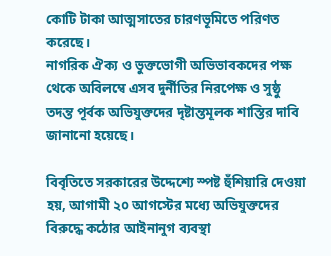কোটি টাকা আত্মসাতের চারণভূমিতে পরিণত করেছে।
নাগরিক ঐক্য ও ভুক্তভোগী অভিভাবকদের পক্ষ থেকে অবিলম্বে এসব দুর্নীতির নিরপেক্ষ ও সুষ্ঠু তদন্ত পূর্বক অভিযুক্তদের দৃষ্টান্তমূলক শাস্তির দাবি জানানো হয়েছে।

বিবৃতিতে সরকারের উদ্দেশ্যে স্পষ্ট হুঁশিয়ারি দেওয়া হয়, আগামী ২০ আগস্টের মধ্যে অভিযুক্তদের বিরুদ্ধে কঠোর আইনানুগ ব্যবস্থা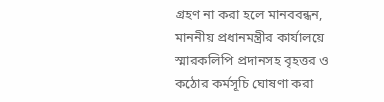গ্রহণ না করা হলে মানববন্ধন, মাননীয় প্রধানমন্ত্রীর কার্যালয়ে স্মারকলিপি প্রদানসহ বৃহত্তর ও কঠোর কর্মসূচি ঘোষণা করা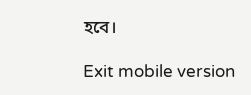হবে।

Exit mobile version